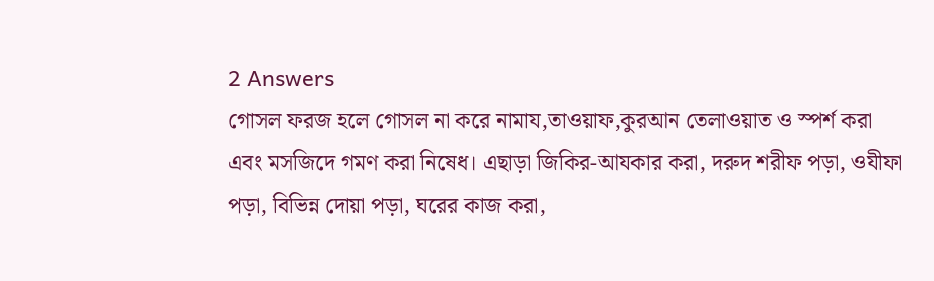2 Answers
গোসল ফরজ হলে গোসল না করে নামায,তাওয়াফ,কুরআন তেলাওয়াত ও স্পর্শ করা এবং মসজিদে গমণ করা নিষেধ। এছাড়া জিকির-আযকার করা, দরুদ শরীফ পড়া, ওযীফা পড়া, বিভিন্ন দোয়া পড়া, ঘরের কাজ করা,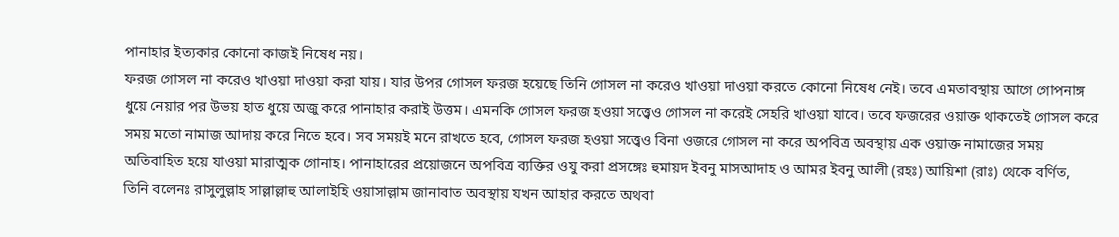পানাহার ইত্যকার কোনো কাজই নিষেধ নয়।
ফরজ গোসল না করেও খাওয়া দাওয়া করা যায়। যার উপর গোসল ফরজ হয়েছে তিনি গোসল না করেও খাওয়া দাওয়া করতে কোনো নিষেধ নেই। তবে এমতাবস্থায় আগে গোপনাঙ্গ ধুয়ে নেয়ার পর উভয় হাত ধুয়ে অজু করে পানাহার করাই উত্তম। এমনকি গোসল ফরজ হওয়া সত্ত্বেও গোসল না করেই সেহরি খাওয়া যাবে। তবে ফজরের ওয়াক্ত থাকতেই গোসল করে সময় মতো নামাজ আদায় করে নিতে হবে। সব সময়ই মনে রাখতে হবে, গোসল ফরজ হওয়া সত্ত্বেও বিনা ওজরে গোসল না করে অপবিত্র অবস্থায় এক ওয়াক্ত নামাজের সময় অতিবাহিত হয়ে যাওয়া মারাত্মক গোনাহ। পানাহারের প্রয়োজনে অপবিত্র ব্যক্তির ওযু করা প্রসঙ্গেঃ হুমায়দ ইবনু মাসআদাহ ও আমর ইবনু আলী (রহঃ) আয়িশা (রাঃ) থেকে বর্ণিত, তিনি বলেনঃ রাসুলুল্লাহ সাল্লাল্লাহু আলাইহি ওয়াসাল্লাম জানাবাত অবস্থায় যখন আহার করতে অথবা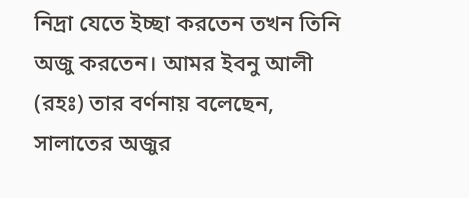নিদ্রা যেতে ইচ্ছা করতেন তখন তিনি অজু করতেন। আমর ইবনু আলী (রহঃ) তার বর্ণনায় বলেছেন, সালাতের অজুর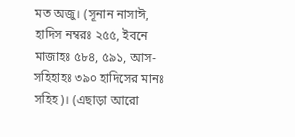মত অজু। (সূনান নাসাঈ, হাদিস নম্বরঃ ২৫৫, ইবনে মাজাহঃ ৫৮৪, ৫৯১, আস-সহিহাহঃ ৩৯০ হাদিসের মানঃ সহিহ)। (এছাড়া আরো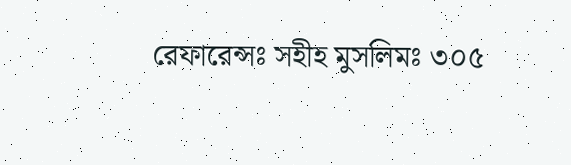রেফারেন্সঃ সহীহ মুসলিমঃ ৩০৫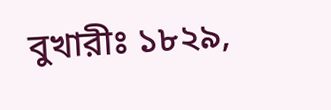বুখারীঃ ১৮২৯,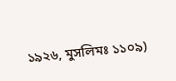১৯২৬, মুসলিমঃ ১১০৯)